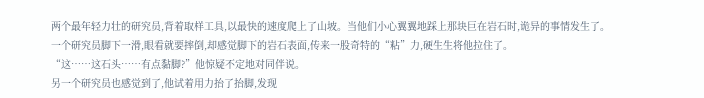两个最年轻力壮的研究员,背着取样工具,以最快的速度爬上了山坡。当他们小心翼翼地踩上那块巨在岩石时,诡异的事情发生了。
一个研究员脚下一滑,眼看就要摔倒,却感觉脚下的岩石表面,传来一股奇特的“粘”力,硬生生将他拉住了。
“这……这石头……有点黏脚?”他惊疑不定地对同伴说。
另一个研究员也感觉到了,他试着用力抬了抬脚,发现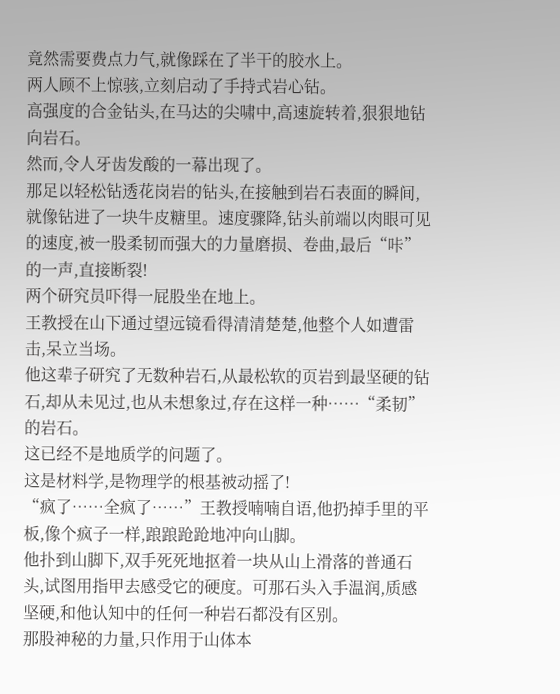竟然需要费点力气,就像踩在了半干的胶水上。
两人顾不上惊骇,立刻启动了手持式岩心钻。
高强度的合金钻头,在马达的尖啸中,高速旋转着,狠狠地钻向岩石。
然而,令人牙齿发酸的一幕出现了。
那足以轻松钻透花岗岩的钻头,在接触到岩石表面的瞬间,就像钻进了一块牛皮糖里。速度骤降,钻头前端以肉眼可见的速度,被一股柔韧而强大的力量磨损、卷曲,最后“咔”的一声,直接断裂!
两个研究员吓得一屁股坐在地上。
王教授在山下通过望远镜看得清清楚楚,他整个人如遭雷击,呆立当场。
他这辈子研究了无数种岩石,从最松软的页岩到最坚硬的钻石,却从未见过,也从未想象过,存在这样一种……“柔韧”的岩石。
这已经不是地质学的问题了。
这是材料学,是物理学的根基被动摇了!
“疯了……全疯了……”王教授喃喃自语,他扔掉手里的平板,像个疯子一样,踉踉跄跄地冲向山脚。
他扑到山脚下,双手死死地抠着一块从山上滑落的普通石头,试图用指甲去感受它的硬度。可那石头入手温润,质感坚硬,和他认知中的任何一种岩石都没有区别。
那股神秘的力量,只作用于山体本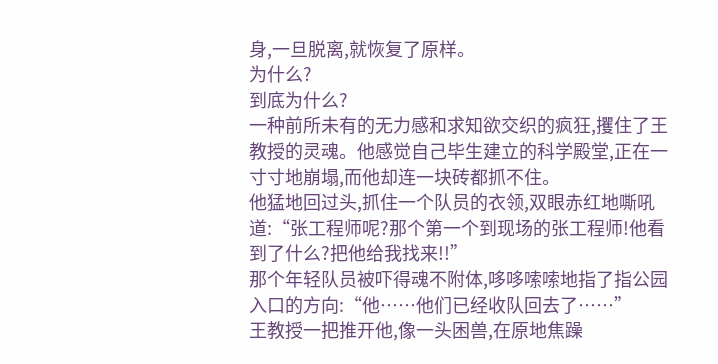身,一旦脱离,就恢复了原样。
为什么?
到底为什么?
一种前所未有的无力感和求知欲交织的疯狂,攫住了王教授的灵魂。他感觉自己毕生建立的科学殿堂,正在一寸寸地崩塌,而他却连一块砖都抓不住。
他猛地回过头,抓住一个队员的衣领,双眼赤红地嘶吼道:“张工程师呢?那个第一个到现场的张工程师!他看到了什么?把他给我找来!!”
那个年轻队员被吓得魂不附体,哆哆嗦嗦地指了指公园入口的方向:“他……他们已经收队回去了……”
王教授一把推开他,像一头困兽,在原地焦躁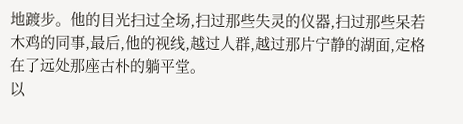地踱步。他的目光扫过全场,扫过那些失灵的仪器,扫过那些呆若木鸡的同事,最后,他的视线,越过人群,越过那片宁静的湖面,定格在了远处那座古朴的躺平堂。
以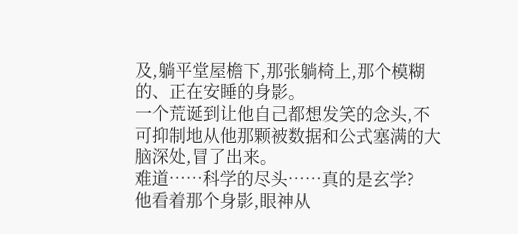及,躺平堂屋檐下,那张躺椅上,那个模糊的、正在安睡的身影。
一个荒诞到让他自己都想发笑的念头,不可抑制地从他那颗被数据和公式塞满的大脑深处,冒了出来。
难道……科学的尽头……真的是玄学?
他看着那个身影,眼神从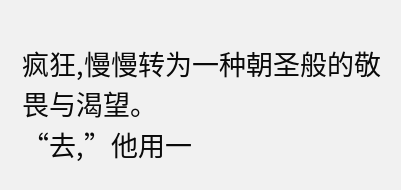疯狂,慢慢转为一种朝圣般的敬畏与渴望。
“去,”他用一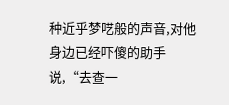种近乎梦呓般的声音,对他身边已经吓傻的助手说,“去查一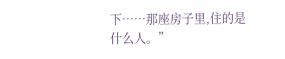下……那座房子里,住的是什么人。”